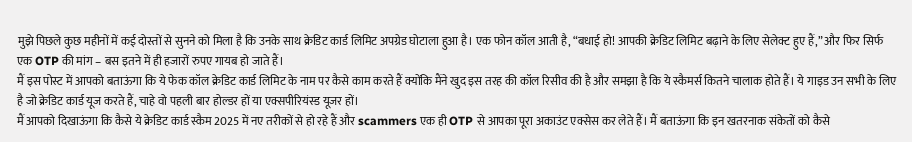मुझे पिछले कुछ महीनों में कई दोस्तों से सुनने को मिला है कि उनके साथ क्रेडिट कार्ड लिमिट अपग्रेड घोटाला हुआ है। एक फोन कॉल आती है, “बधाई हो! आपकी क्रेडिट लिमिट बढ़ाने के लिए सेलेक्ट हुए हैं,” और फिर सिर्फ एक OTP की मांग – बस इतने में ही हजारों रुपए गायब हो जाते हैं।
मैं इस पोस्ट में आपको बताऊंगा कि ये फेक कॉल क्रेडिट कार्ड लिमिट के नाम पर कैसे काम करते हैं क्योंकि मैंने खुद इस तरह की कॉल रिसीव की है और समझा है कि ये स्कैमर्स कितने चालाक होते हैं। ये गाइड उन सभी के लिए है जो क्रेडिट कार्ड यूज करते हैं, चाहे वो पहली बार होल्डर हों या एक्सपीरियंस्ड यूजर हों।
मैं आपको दिखाऊंगा कि कैसे ये क्रेडिट कार्ड स्कैम 2025 में नए तरीकों से हो रहे हैं और scammers एक ही OTP से आपका पूरा अकाउंट एक्सेस कर लेते हैं। मैं बताऊंगा कि इन खतरनाक संकेतों को कैसे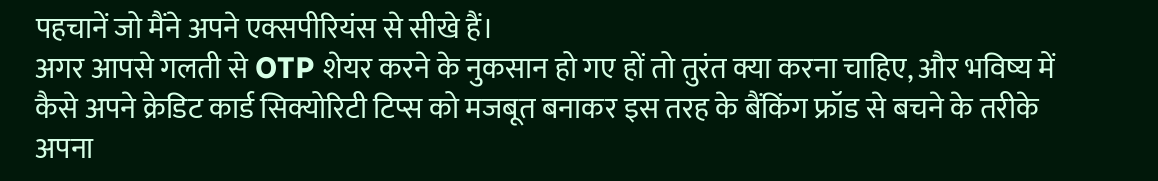पहचानें जो मैंने अपने एक्सपीरियंस से सीखे हैं।
अगर आपसे गलती से OTP शेयर करने के नुकसान हो गए हों तो तुरंत क्या करना चाहिए, और भविष्य में कैसे अपने क्रेडिट कार्ड सिक्योरिटी टिप्स को मजबूत बनाकर इस तरह के बैंकिंग फ्रॉड से बचने के तरीके अपना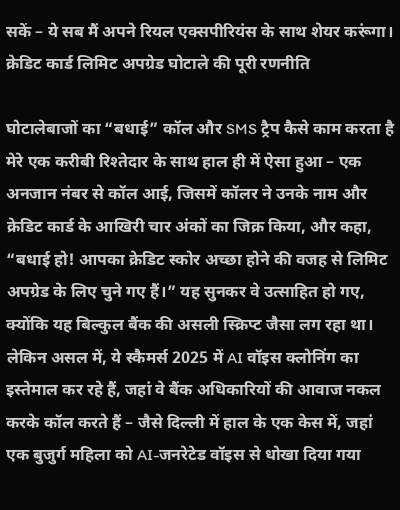सकें – ये सब मैं अपने रियल एक्सपीरियंस के साथ शेयर करूंगा।
क्रेडिट कार्ड लिमिट अपग्रेड घोटाले की पूरी रणनीति

घोटालेबाजों का “बधाई” कॉल और SMS ट्रैप कैसे काम करता है
मेरे एक करीबी रिश्तेदार के साथ हाल ही में ऐसा हुआ – एक अनजान नंबर से कॉल आई, जिसमें कॉलर ने उनके नाम और क्रेडिट कार्ड के आखिरी चार अंकों का जिक्र किया, और कहा, “बधाई हो! आपका क्रेडिट स्कोर अच्छा होने की वजह से लिमिट अपग्रेड के लिए चुने गए हैं।” यह सुनकर वे उत्साहित हो गए, क्योंकि यह बिल्कुल बैंक की असली स्क्रिप्ट जैसा लग रहा था।
लेकिन असल में, ये स्कैमर्स 2025 में AI वॉइस क्लोनिंग का इस्तेमाल कर रहे हैं, जहां वे बैंक अधिकारियों की आवाज नकल करके कॉल करते हैं – जैसे दिल्ली में हाल के एक केस में, जहां एक बुजुर्ग महिला को AI-जनरेटेड वॉइस से धोखा दिया गया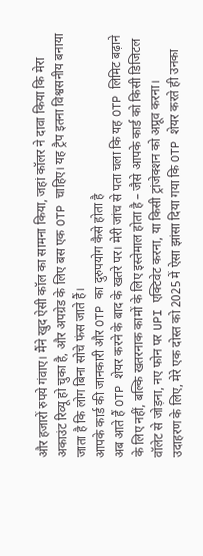और हजारों रुपये गंवाए। मैंने खुद ऐसी कॉल का सामना किया, जहां कॉलर ने दावा किया कि मेरा अकाउंट रिव्यू हो चुका है, और अपग्रेड के लिए बस एक OTP चाहिए। यह ट्रैप इतना विश्वसनीय बनाया जाता है कि लोग बिना सोचे फंस जाते हैं।
आपके कार्ड की जानकारी और OTP का दुरुपयोग कैसे होता है
अब आते हैं OTP शेयर करने के बाद के खतरे पर। मेरी जांच से पता चला कि यह OTP लिमिट बढ़ाने के लिए नहीं, बल्कि खतरनाक कामों के लिए इस्तेमाल होता है – जैसे आपके कार्ड को किसी डिजिटल वॉलेट से जोड़ना, नए फोन पर UPI एक्टिवेट करना, या किसी ट्रांजेक्शन को अप्रूव करना।
उदाहरण के लिए, मेरे एक दोस्त को 2025 में ऐसा झांसा दिया गया कि OTP शेयर करते ही उनका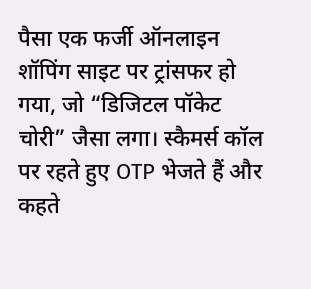पैसा एक फर्जी ऑनलाइन शॉपिंग साइट पर ट्रांसफर हो गया, जो “डिजिटल पॉकेट चोरी” जैसा लगा। स्कैमर्स कॉल पर रहते हुए OTP भेजते हैं और कहते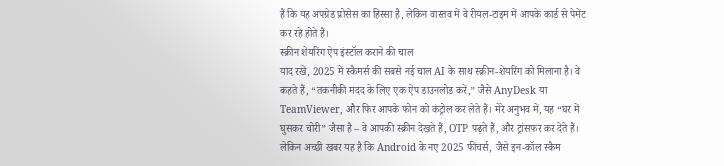हैं कि यह अपग्रेड प्रोसेस का हिस्सा है, लेकिन वास्तव में वे रीयल-टाइम में आपके कार्ड से पेमेंट कर रहे होते हैं।
स्क्रीन शेयरिंग ऐप इंस्टॉल कराने की चाल
याद रखें, 2025 में स्कैमर्स की सबसे नई चाल AI के साथ स्क्रीन-शेयरिंग को मिलाना है। वे कहते हैं, “तकनीकी मदद के लिए एक ऐप डाउनलोड करें,” जैसे AnyDesk या TeamViewer, और फिर आपके फोन को कंट्रोल कर लेते हैं। मेरे अनुभव में, यह “घर में घुसकर चोरी” जैसा है – वे आपकी स्क्रीन देखते हैं, OTP पढ़ते हैं, और ट्रांसफर कर देते हैं।
लेकिन अच्छी खबर यह है कि Android के नए 2025 फीचर्स, जैसे इन-कॉल स्कैम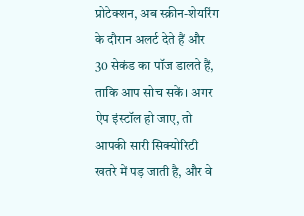प्रोटेक्शन, अब स्क्रीन-शेयरिंग के दौरान अलर्ट देते हैं और 30 सेकंड का पॉज डालते हैं, ताकि आप सोच सकें। अगर ऐप इंस्टॉल हो जाए, तो आपकी सारी सिक्योरिटी खतरे में पड़ जाती है, और वे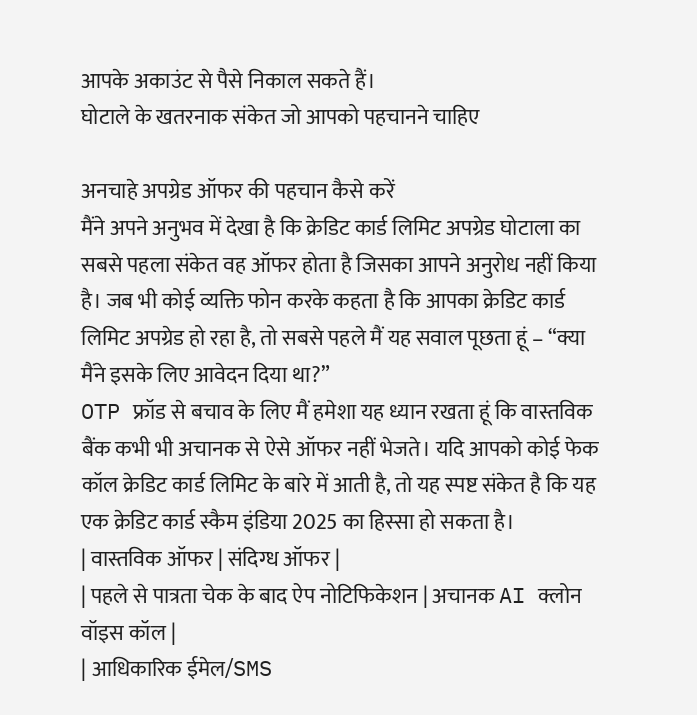आपके अकाउंट से पैसे निकाल सकते हैं।
घोटाले के खतरनाक संकेत जो आपको पहचानने चाहिए

अनचाहे अपग्रेड ऑफर की पहचान कैसे करें
मैंने अपने अनुभव में देखा है कि क्रेडिट कार्ड लिमिट अपग्रेड घोटाला का सबसे पहला संकेत वह ऑफर होता है जिसका आपने अनुरोध नहीं किया है। जब भी कोई व्यक्ति फोन करके कहता है कि आपका क्रेडिट कार्ड लिमिट अपग्रेड हो रहा है, तो सबसे पहले मैं यह सवाल पूछता हूं – “क्या मैंने इसके लिए आवेदन दिया था?”
OTP फ्रॉड से बचाव के लिए मैं हमेशा यह ध्यान रखता हूं कि वास्तविक बैंक कभी भी अचानक से ऐसे ऑफर नहीं भेजते। यदि आपको कोई फेक कॉल क्रेडिट कार्ड लिमिट के बारे में आती है, तो यह स्पष्ट संकेत है कि यह एक क्रेडिट कार्ड स्कैम इंडिया 2025 का हिस्सा हो सकता है।
| वास्तविक ऑफर | संदिग्ध ऑफर |
| पहले से पात्रता चेक के बाद ऐप नोटिफिकेशन | अचानक AI क्लोन वॉइस कॉल |
| आधिकारिक ईमेल/SMS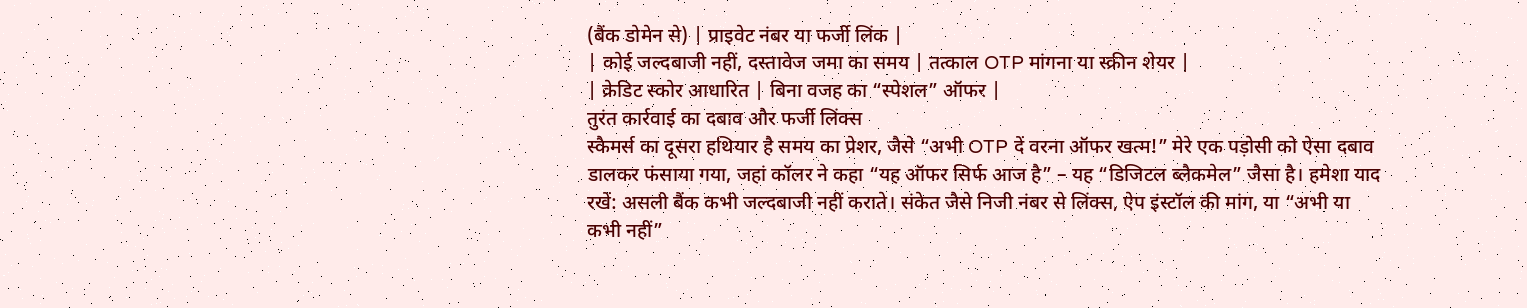(बैंक डोमेन से) | प्राइवेट नंबर या फर्जी लिंक |
| कोई जल्दबाजी नहीं, दस्तावेज जमा का समय | तत्काल OTP मांगना या स्क्रीन शेयर |
| क्रेडिट स्कोर आधारित | बिना वजह का “स्पेशल” ऑफर |
तुरंत कार्रवाई का दबाव और फर्जी लिंक्स
स्कैमर्स का दूसरा हथियार है समय का प्रेशर, जैसे “अभी OTP दें वरना ऑफर खत्म!” मेरे एक पड़ोसी को ऐसा दबाव डालकर फंसाया गया, जहां कॉलर ने कहा “यह ऑफर सिर्फ आज है” – यह “डिजिटल ब्लैकमेल” जैसा है। हमेशा याद रखें: असली बैंक कभी जल्दबाजी नहीं कराते। संकेत जैसे निजी नंबर से लिंक्स, ऐप इंस्टॉल की मांग, या “अभी या कभी नहीं”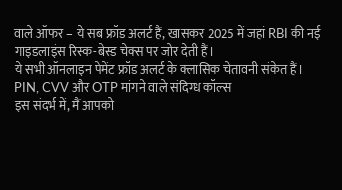वाले ऑफर – ये सब फ्रॉड अलर्ट हैं, खासकर 2025 में जहां RBI की नई गाइडलाइंस रिस्क-बेस्ड चेक्स पर जोर देती हैं।
ये सभी ऑनलाइन पेमेंट फ्रॉड अलर्ट के क्लासिक चेतावनी संकेत हैं।
PIN, CVV और OTP मांगने वाले संदिग्ध कॉल्स
इस संदर्भ में, मैं आपको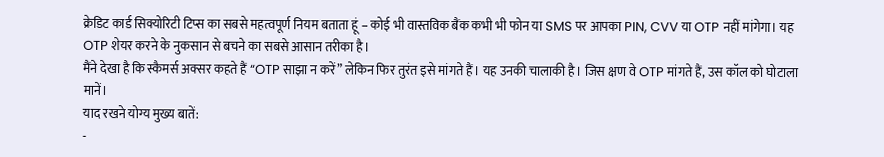क्रेडिट कार्ड सिक्योरिटी टिप्स का सबसे महत्वपूर्ण नियम बताता हूं – कोई भी वास्तविक बैंक कभी भी फोन या SMS पर आपका PIN, CVV या OTP नहीं मांगेगा। यह OTP शेयर करने के नुकसान से बचने का सबसे आसान तरीका है।
मैंने देखा है कि स्कैमर्स अक्सर कहते हैं “OTP साझा न करें” लेकिन फिर तुरंत इसे मांगते हैं। यह उनकी चालाकी है। जिस क्षण वे OTP मांगते हैं, उस कॉल को घोटाला मानें।
याद रखने योग्य मुख्य बातें:
-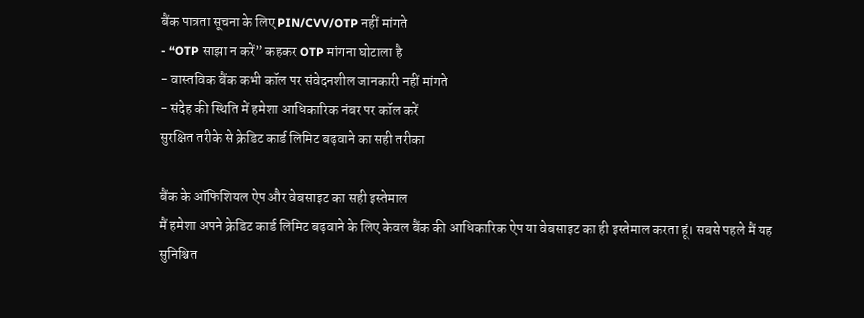बैंक पात्रता सूचना के लिए PIN/CVV/OTP नहीं मांगते
- “OTP साझा न करें” कहकर OTP मांगना घोटाला है
- वास्तविक बैंक कभी कॉल पर संवेदनशील जानकारी नहीं मांगते
- संदेह की स्थिति में हमेशा आधिकारिक नंबर पर कॉल करें
सुरक्षित तरीके से क्रेडिट कार्ड लिमिट बढ़वाने का सही तरीका

बैंक के ऑफिशियल ऐप और वेबसाइट का सही इस्तेमाल
मैं हमेशा अपने क्रेडिट कार्ड लिमिट बढ़वाने के लिए केवल बैंक की आधिकारिक ऐप या वेबसाइट का ही इस्तेमाल करता हूं। सबसे पहले मैं यह सुनिश्चित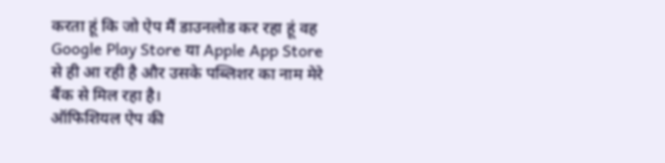करता हूं कि जो ऐप मैं डाउनलोड कर रहा हूं वह Google Play Store या Apple App Store से ही आ रही है और उसके पब्लिशर का नाम मेरे बैंक से मिल रहा है।
ऑफिशियल ऐप की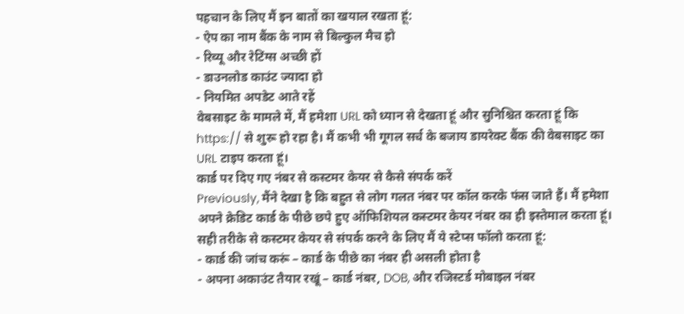पहचान के लिए मैं इन बातों का खयाल रखता हूं:
- ऐप का नाम बैंक के नाम से बिल्कुल मैच हो
- रिव्यू और रेटिंग्स अच्छी हों
- डाउनलोड काउंट ज्यादा हो
- नियमित अपडेट आते रहें
वेबसाइट के मामले में, मैं हमेशा URL को ध्यान से देखता हूं और सुनिश्चित करता हूं कि https:// से शुरू हो रहा है। मैं कभी भी गूगल सर्च के बजाय डायरेक्ट बैंक की वेबसाइट का URL टाइप करता हूं।
कार्ड पर दिए गए नंबर से कस्टमर केयर से कैसे संपर्क करें
Previously, मैंने देखा है कि बहुत से लोग गलत नंबर पर कॉल करके फंस जाते हैं। मैं हमेशा अपने क्रेडिट कार्ड के पीछे छपे हुए ऑफिशियल कस्टमर केयर नंबर का ही इस्तेमाल करता हूं।
सही तरीके से कस्टमर केयर से संपर्क करने के लिए मैं ये स्टेप्स फॉलो करता हूं:
- कार्ड की जांच करूं – कार्ड के पीछे का नंबर ही असली होता है
- अपना अकाउंट तैयार रखूं – कार्ड नंबर, DOB, और रजिस्टर्ड मोबाइल नंबर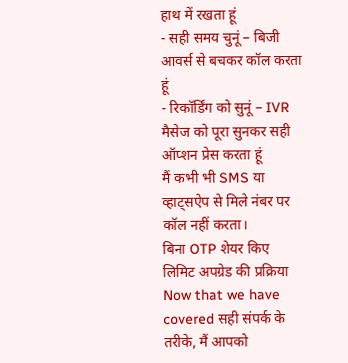हाथ में रखता हूं
- सही समय चुनूं – बिजी आवर्स से बचकर कॉल करता हूं
- रिकॉर्डिंग को सुनूं – IVR मैसेज को पूरा सुनकर सही ऑप्शन प्रेस करता हूं
मैं कभी भी SMS या व्हाट्सऐप से मिले नंबर पर कॉल नहीं करता।
बिना OTP शेयर किए लिमिट अपग्रेड की प्रक्रिया
Now that we have covered सही संपर्क के तरीके, मैं आपको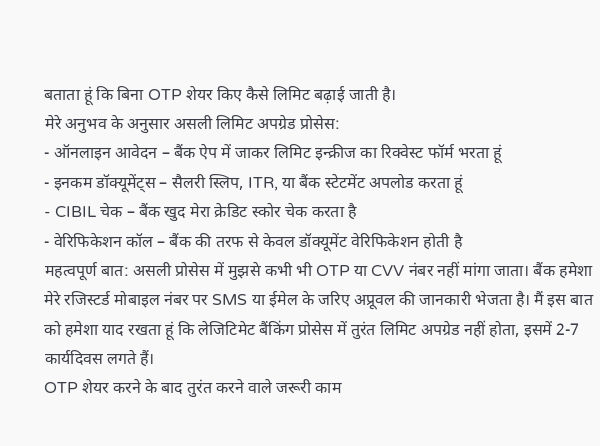बताता हूं कि बिना OTP शेयर किए कैसे लिमिट बढ़ाई जाती है।
मेरे अनुभव के अनुसार असली लिमिट अपग्रेड प्रोसेस:
- ऑनलाइन आवेदन – बैंक ऐप में जाकर लिमिट इन्क्रीज का रिक्वेस्ट फॉर्म भरता हूं
- इनकम डॉक्यूमेंट्स – सैलरी स्लिप, ITR, या बैंक स्टेटमेंट अपलोड करता हूं
- CIBIL चेक – बैंक खुद मेरा क्रेडिट स्कोर चेक करता है
- वेरिफिकेशन कॉल – बैंक की तरफ से केवल डॉक्यूमेंट वेरिफिकेशन होती है
महत्वपूर्ण बात: असली प्रोसेस में मुझसे कभी भी OTP या CVV नंबर नहीं मांगा जाता। बैंक हमेशा मेरे रजिस्टर्ड मोबाइल नंबर पर SMS या ईमेल के जरिए अप्रूवल की जानकारी भेजता है। मैं इस बात को हमेशा याद रखता हूं कि लेजिटिमेट बैंकिंग प्रोसेस में तुरंत लिमिट अपग्रेड नहीं होता, इसमें 2-7 कार्यदिवस लगते हैं।
OTP शेयर करने के बाद तुरंत करने वाले जरूरी काम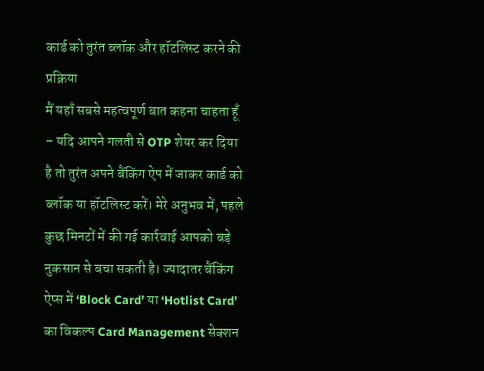कार्ड को तुरंत ब्लॉक और हॉटलिस्ट करने की प्रक्रिया
मैं यहाँ सबसे महत्वपूर्ण बात कहना चाहता हूँ – यदि आपने गलती से OTP शेयर कर दिया है तो तुरंत अपने बैंकिंग ऐप में जाकर कार्ड को ब्लॉक या हॉटलिस्ट करें। मेरे अनुभव में, पहले कुछ मिनटों में की गई कार्रवाई आपको बड़े नुकसान से बचा सकती है। ज्यादातर बैंकिंग ऐप्स में ‘Block Card’ या ‘Hotlist Card’ का विकल्प Card Management सेक्शन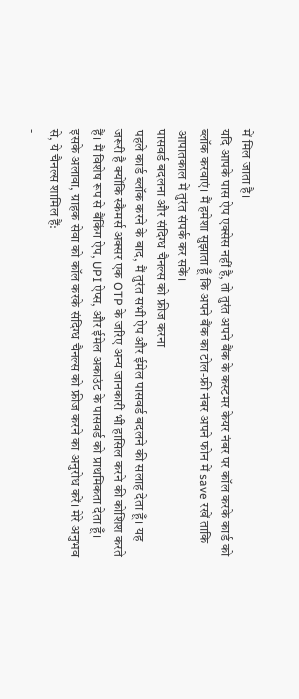में मिल जाता है।
यदि आपके पास ऐप एक्सेस नहीं है, तो तुरंत अपने बैंक के कस्टमर केयर नंबर पर कॉल करके कार्ड को ब्लॉक करवाएं। मैं हमेशा सुझाता हूँ कि अपने बैंक का टोल-फ्री नंबर अपने फोन में save रखें ताकि आपातकाल में तुरंत संपर्क कर सकें।
पासवर्ड बदलना और संदिग्ध चैनल्स को फ्रीज करना
पहले कार्ड ब्लॉक करने के बाद, मैं तुरंत सभी ऐप और ईमेल पासवर्ड बदलने की सलाह देता हूँ। यह जरूरी है क्योंकि स्कैमर्स अक्सर एक OTP के जरिए अन्य जानकारी भी हासिल करने की कोशिश करते हैं। मैं विशेष रूप से बैंकिंग ऐप, UPI ऐप्स, और ईमेल अकाउंट के पासवर्ड को प्राथमिकता देता हूँ।
इसके अलावा, ग्राहक सेवा को कॉल करके संदिग्ध चैनल्स को फ्रीज करने का अनुरोध करें। मेरे अनुभव से, ये चैनल्स शामिल हैं:
-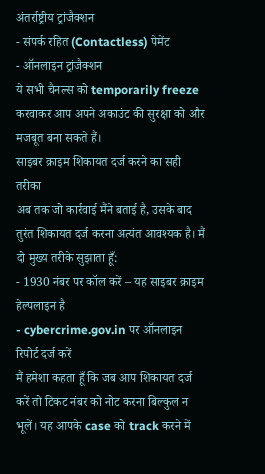अंतर्राष्ट्रीय ट्रांजैक्शन
- संपर्क रहित (Contactless) पेमेंट
- ऑनलाइन ट्रांजैक्शन
ये सभी चैनल्स को temporarily freeze करवाकर आप अपने अकाउंट की सुरक्षा को और मजबूत बना सकते हैं।
साइबर क्राइम शिकायत दर्ज करने का सही तरीका
अब तक जो कार्रवाई मैंने बताई है, उसके बाद तुरंत शिकायत दर्ज करना अत्यंत आवश्यक है। मैं दो मुख्य तरीके सुझाता हूँ:
- 1930 नंबर पर कॉल करें – यह साइबर क्राइम हेल्पलाइन है
- cybercrime.gov.in पर ऑनलाइन रिपोर्ट दर्ज करें
मैं हमेशा कहता हूँ कि जब आप शिकायत दर्ज करें तो टिकट नंबर को नोट करना बिल्कुल न भूलें। यह आपके case को track करने में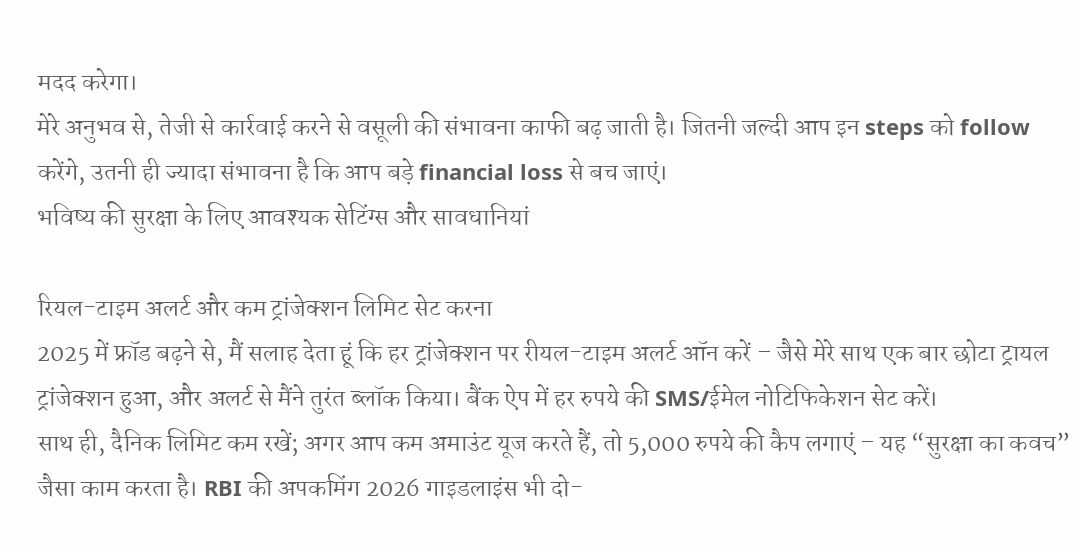मदद करेगा।
मेरे अनुभव से, तेजी से कार्रवाई करने से वसूली की संभावना काफी बढ़ जाती है। जितनी जल्दी आप इन steps को follow करेंगे, उतनी ही ज्यादा संभावना है कि आप बड़े financial loss से बच जाएं।
भविष्य की सुरक्षा के लिए आवश्यक सेटिंग्स और सावधानियां

रियल-टाइम अलर्ट और कम ट्रांजेक्शन लिमिट सेट करना
2025 में फ्रॉड बढ़ने से, मैं सलाह देता हूं कि हर ट्रांजेक्शन पर रीयल-टाइम अलर्ट ऑन करें – जैसे मेरे साथ एक बार छोटा ट्रायल ट्रांजेक्शन हुआ, और अलर्ट से मैंने तुरंत ब्लॉक किया। बैंक ऐप में हर रुपये की SMS/ईमेल नोटिफिकेशन सेट करें।
साथ ही, दैनिक लिमिट कम रखें; अगर आप कम अमाउंट यूज करते हैं, तो 5,000 रुपये की कैप लगाएं – यह “सुरक्षा का कवच” जैसा काम करता है। RBI की अपकमिंग 2026 गाइडलाइंस भी दो-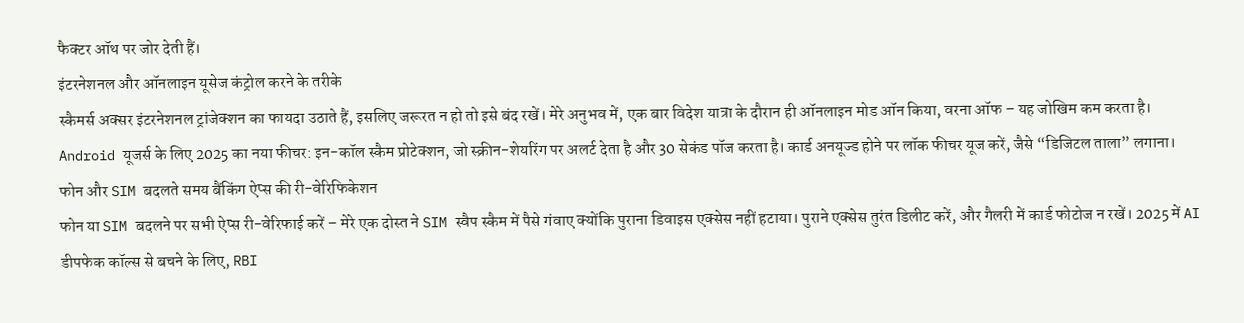फैक्टर ऑथ पर जोर देती हैं।
इंटरनेशनल और ऑनलाइन यूसेज कंट्रोल करने के तरीके
स्कैमर्स अक्सर इंटरनेशनल ट्रांजेक्शन का फायदा उठाते हैं, इसलिए जरूरत न हो तो इसे बंद रखें। मेरे अनुभव में, एक बार विदेश यात्रा के दौरान ही ऑनलाइन मोड ऑन किया, वरना ऑफ – यह जोखिम कम करता है।
Android यूजर्स के लिए 2025 का नया फीचर: इन-कॉल स्कैम प्रोटेक्शन, जो स्क्रीन-शेयरिंग पर अलर्ट देता है और 30 सेकंड पॉज करता है। कार्ड अनयूज्ड होने पर लॉक फीचर यूज करें, जैसे “डिजिटल ताला” लगाना।
फोन और SIM बदलते समय बैंकिंग ऐप्स की री-वेरिफिकेशन
फोन या SIM बदलने पर सभी ऐप्स री-वेरिफाई करें – मेरे एक दोस्त ने SIM स्वैप स्कैम में पैसे गंवाए क्योंकि पुराना डिवाइस एक्सेस नहीं हटाया। पुराने एक्सेस तुरंत डिलीट करें, और गैलरी में कार्ड फोटोज न रखें। 2025 में AI डीपफेक कॉल्स से बचने के लिए, RBI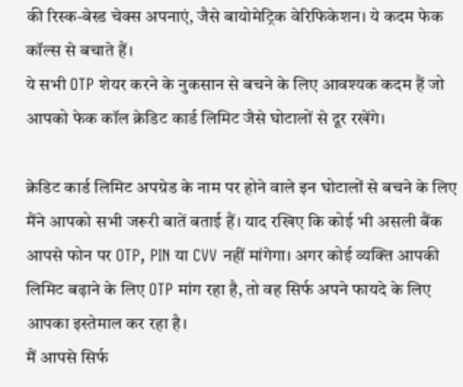की रिस्क-बेस्ड चेक्स अपनाएं, जैसे बायोमेट्रिक वेरिफिकेशन। ये कदम फेक कॉल्स से बचाते हैं।
ये सभी OTP शेयर करने के नुकसान से बचने के लिए आवश्यक कदम हैं जो आपको फेक कॉल क्रेडिट कार्ड लिमिट जैसे घोटालों से दूर रखेंगे।

क्रेडिट कार्ड लिमिट अपग्रेड के नाम पर होने वाले इन घोटालों से बचने के लिए मैंने आपको सभी जरूरी बातें बताई हैं। याद रखिए कि कोई भी असली बैंक आपसे फोन पर OTP, PIN या CVV नहीं मांगेगा। अगर कोई व्यक्ति आपकी लिमिट बढ़ाने के लिए OTP मांग रहा है, तो वह सिर्फ अपने फायदे के लिए आपका इस्तेमाल कर रहा है।
मैं आपसे सिर्फ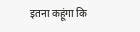इतना कहूंगा कि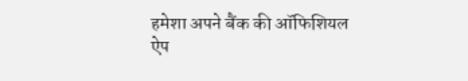हमेशा अपने बैंक की ऑफिशियल ऐप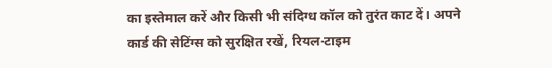का इस्तेमाल करें और किसी भी संदिग्ध कॉल को तुरंत काट दें। अपने कार्ड की सेटिंग्स को सुरक्षित रखें, रियल-टाइम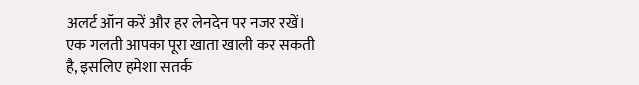अलर्ट ऑन करें और हर लेनदेन पर नजर रखें। एक गलती आपका पूरा खाता खाली कर सकती है, इसलिए हमेशा सतर्क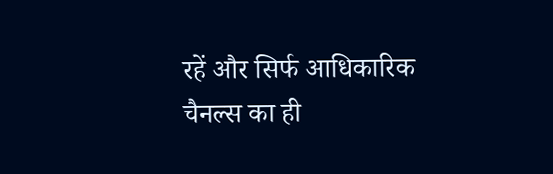रहें और सिर्फ आधिकारिक चैनल्स का ही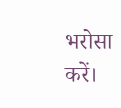भरोसा करें।